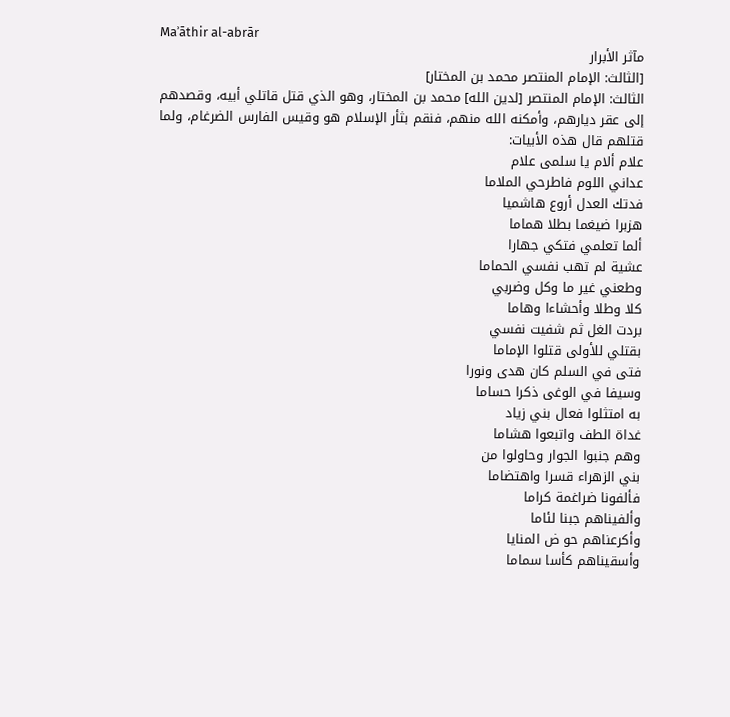Maʾāthir al-abrār
مآثر الأبرار
[الثالث: الإمام المنتصر محمد بن المختار]
الثالث: الإمام المنتصر [لدين الله] محمد بن المختار، وهو الذي قتل قاتلي أبيه، وقصدهم إلى عقر ديارهم، وأمكنه الله منهم، فنقم بثأر الإسلام هو وقيس الفارس الضرغام، ولما قتلهم قال هذه الأبيات:
علام ألام يا سلمى علام
عداني اللوم فاطرحي الملاما
فدتك العدل أروع هاشميا
هزبرا ضيغما بطلا هماما
ألما تعلمي فتكي جهارا
عشية لم تهب نفسي الحماما
وطعني غير ما وكل وضربي
كلا وطلا وأحشاءا وهاما
بردت الغل ثم شفيت نفسي
بقتلي للأولى قتلوا الإماما
فتى في السلم كان هدى ونورا
وسيفا في الوغى ذكرا حساما
به امتثلوا فعال بني زياد
غداة الطف واتبعوا هشاما
وهم جنبوا الجوار وحاولوا من
بني الزهراء قسرا واهتضاما
فألفونا ضراغمة كراما
وألفيناهم جبنا لئاما
وأكرعناهم حو ض المنايا
وأسقيناهم كأسا سماما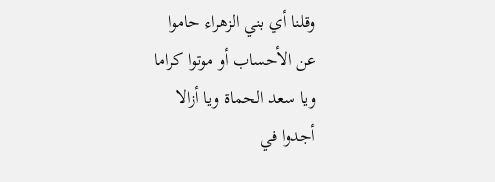وقلنا أي بني الزهراء حاموا
عن الأحساب أو موتوا كراما
ويا سعد الحماة ويا أزالا
أجدوا في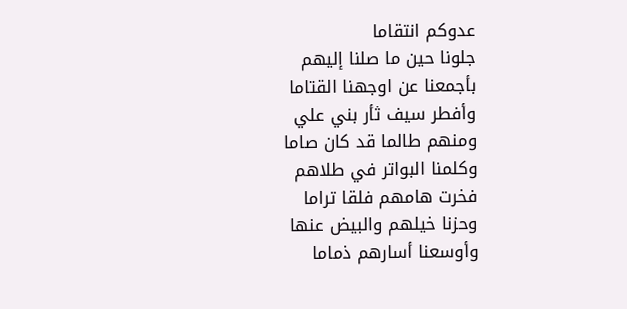عدوكم انتقاما
جلونا حين ما صلنا إليهم
بأجمعنا عن اوجهنا القتاما
وأفطر سيف ثأر بني علي
ومنهم طالما قد كان صاما
وكلمنا البواتر في طلاهم
فخرت هامهم فلقا تراما
وحزنا خيلهم والبيض عنها
وأوسعنا أسارهم ذماما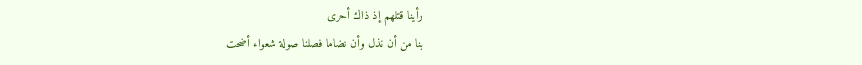رأينا قتلهم إذ ذاك أحرى
بنا من أن نذل وأن نضاما فصلنا صولة شعواء أضحت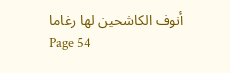أنوف الكاشحين لها رغاما
Page 54